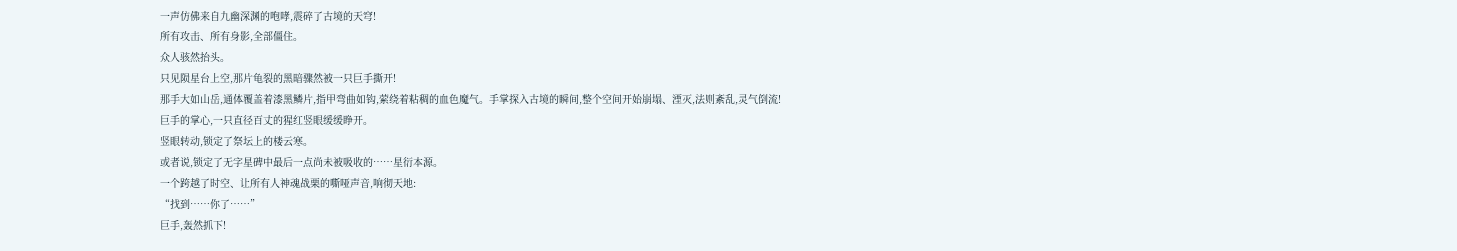一声仿佛来自九幽深渊的咆哮,震碎了古境的天穹!
所有攻击、所有身影,全部僵住。
众人骇然抬头。
只见陨星台上空,那片龟裂的黑暗骤然被一只巨手撕开!
那手大如山岳,通体覆盖着漆黑鳞片,指甲弯曲如钩,萦绕着粘稠的血色魔气。手掌探入古境的瞬间,整个空间开始崩塌、湮灭,法则紊乱,灵气倒流!
巨手的掌心,一只直径百丈的猩红竖眼缓缓睁开。
竖眼转动,锁定了祭坛上的楼云寒。
或者说,锁定了无字星碑中最后一点尚未被吸收的……星衍本源。
一个跨越了时空、让所有人神魂战栗的嘶哑声音,响彻天地:
“找到……你了……”
巨手,轰然抓下!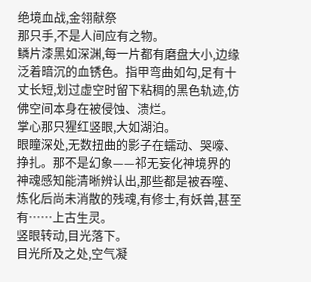绝境血战,金翎献祭
那只手,不是人间应有之物。
鳞片漆黑如深渊,每一片都有磨盘大小,边缘泛着暗沉的血锈色。指甲弯曲如勾,足有十丈长短,划过虚空时留下粘稠的黑色轨迹,仿佛空间本身在被侵蚀、溃烂。
掌心那只猩红竖眼,大如湖泊。
眼瞳深处,无数扭曲的影子在蠕动、哭嚎、挣扎。那不是幻象——祁无妄化神境界的神魂感知能清晰辨认出,那些都是被吞噬、炼化后尚未消散的残魂,有修士,有妖兽,甚至有……上古生灵。
竖眼转动,目光落下。
目光所及之处,空气凝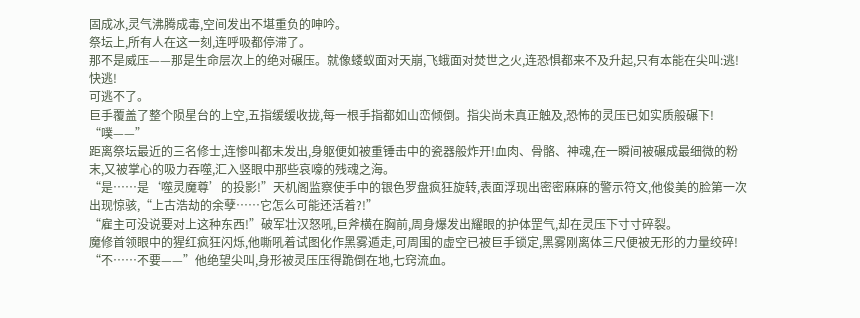固成冰,灵气沸腾成毒,空间发出不堪重负的呻吟。
祭坛上,所有人在这一刻,连呼吸都停滞了。
那不是威压——那是生命层次上的绝对碾压。就像蝼蚁面对天崩,飞蛾面对焚世之火,连恐惧都来不及升起,只有本能在尖叫:逃!快逃!
可逃不了。
巨手覆盖了整个陨星台的上空,五指缓缓收拢,每一根手指都如山峦倾倒。指尖尚未真正触及,恐怖的灵压已如实质般碾下!
“噗——”
距离祭坛最近的三名修士,连惨叫都未发出,身躯便如被重锤击中的瓷器般炸开!血肉、骨骼、神魂,在一瞬间被碾成最细微的粉末,又被掌心的吸力吞噬,汇入竖眼中那些哀嚎的残魂之海。
“是……是‘噬灵魔尊’的投影!”天机阁监察使手中的银色罗盘疯狂旋转,表面浮现出密密麻麻的警示符文,他俊美的脸第一次出现惊骇,“上古浩劫的余孽……它怎么可能还活着?!”
“雇主可没说要对上这种东西!”破军壮汉怒吼,巨斧横在胸前,周身爆发出耀眼的护体罡气,却在灵压下寸寸碎裂。
魔修首领眼中的猩红疯狂闪烁,他嘶吼着试图化作黑雾遁走,可周围的虚空已被巨手锁定,黑雾刚离体三尺便被无形的力量绞碎!
“不……不要——”他绝望尖叫,身形被灵压压得跪倒在地,七窍流血。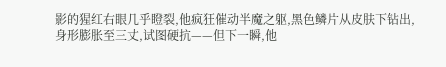影的猩红右眼几乎瞪裂,他疯狂催动半魔之躯,黑色鳞片从皮肤下钻出,身形膨胀至三丈,试图硬抗——但下一瞬,他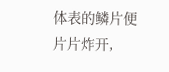体表的鳞片便片片炸开,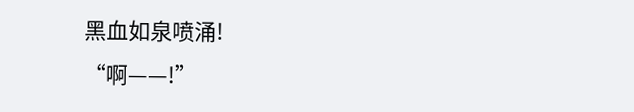黑血如泉喷涌!
“啊——!”